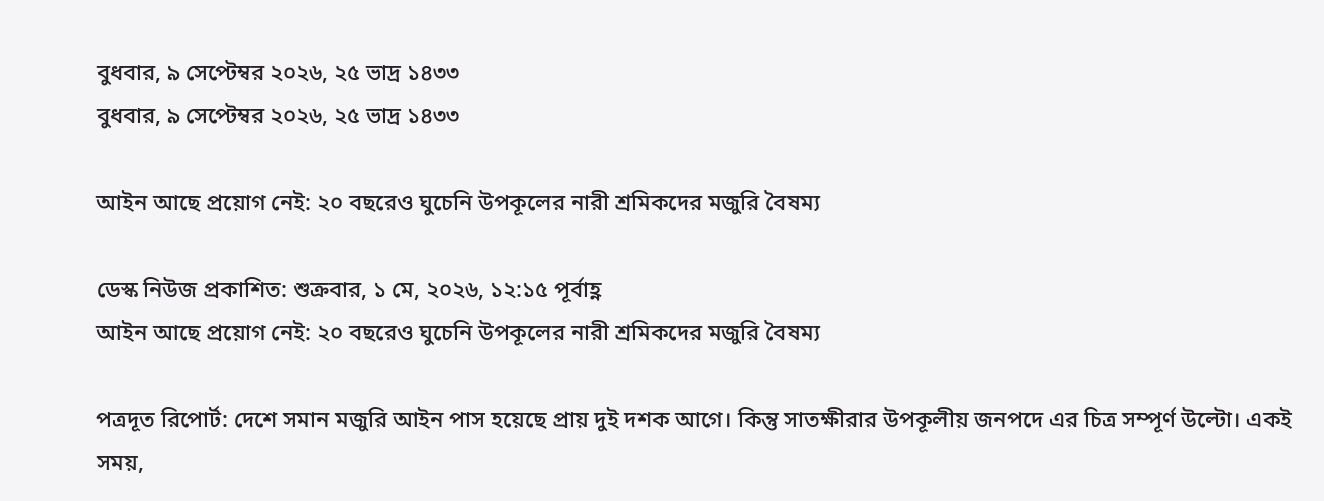বুধবার, ৯ সেপ্টেম্বর ২০২৬, ২৫ ভাদ্র ১৪৩৩
বুধবার, ৯ সেপ্টেম্বর ২০২৬, ২৫ ভাদ্র ১৪৩৩

আইন আছে প্রয়োগ নেই: ২০ বছরেও ঘুচেনি উপকূলের নারী শ্রমিকদের মজুরি বৈষম্য

ডেস্ক নিউজ প্রকাশিত: শুক্রবার, ১ মে, ২০২৬, ১২:১৫ পূর্বাহ্ণ
আইন আছে প্রয়োগ নেই: ২০ বছরেও ঘুচেনি উপকূলের নারী শ্রমিকদের মজুরি বৈষম্য

পত্রদূত রিপোর্ট: দেশে সমান মজুরি আইন পাস হয়েছে প্রায় দুই দশক আগে। কিন্তু সাতক্ষীরার উপকূলীয় জনপদে এর চিত্র সম্পূর্ণ উল্টো। একই সময়,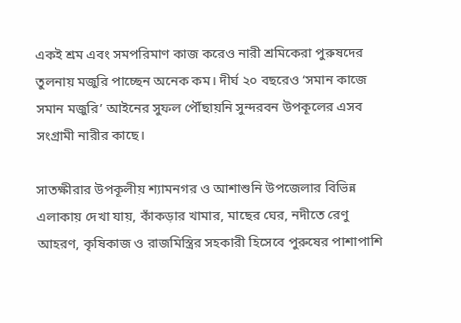একই শ্রম এবং সমপরিমাণ কাজ করেও নারী শ্রমিকেরা পুরুষদের তুলনায় মজুরি পাচ্ছেন অনেক কম। দীর্ঘ ২০ বছরেও ‘সমান কাজে সমান মজুরি’ আইনের সুফল পৌঁছায়নি সুন্দরবন উপকূলের এসব সংগ্রামী নারীর কাছে।

সাতক্ষীরার উপকূলীয় শ্যামনগর ও আশাশুনি উপজেলার বিভিন্ন এলাকায় দেখা যায়, কাঁকড়ার খামার, মাছের ঘের, নদীতে রেণু আহরণ, কৃষিকাজ ও রাজমিস্ত্রির সহকারী হিসেবে পুরুষের পাশাপাশি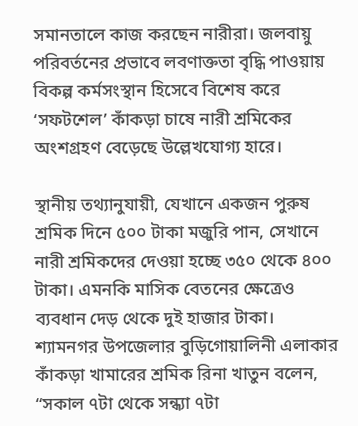সমানতালে কাজ করছেন নারীরা। জলবায়ু পরিবর্তনের প্রভাবে লবণাক্ততা বৃদ্ধি পাওয়ায় বিকল্প কর্মসংস্থান হিসেবে বিশেষ করে ‘সফটশেল’ কাঁকড়া চাষে নারী শ্রমিকের অংশগ্রহণ বেড়েছে উল্লেখযোগ্য হারে।

স্থানীয় তথ্যানুযায়ী, যেখানে একজন পুরুষ শ্রমিক দিনে ৫০০ টাকা মজুরি পান, সেখানে নারী শ্রমিকদের দেওয়া হচ্ছে ৩৫০ থেকে ৪০০ টাকা। এমনকি মাসিক বেতনের ক্ষেত্রেও ব্যবধান দেড় থেকে দুই হাজার টাকা।
শ্যামনগর উপজেলার বুড়িগোয়ালিনী এলাকার কাঁকড়া খামারের শ্রমিক রিনা খাতুন বলেন, “সকাল ৭টা থেকে সন্ধ্যা ৭টা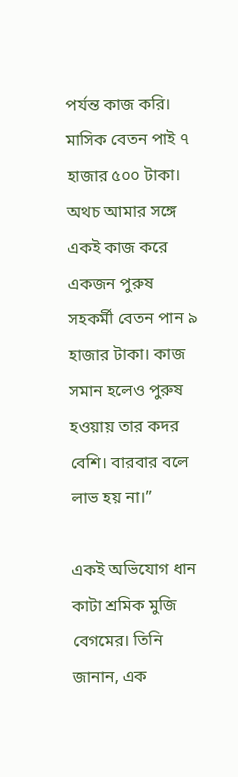পর্যন্ত কাজ করি। মাসিক বেতন পাই ৭ হাজার ৫০০ টাকা। অথচ আমার সঙ্গে একই কাজ করে একজন পুরুষ সহকর্মী বেতন পান ৯ হাজার টাকা। কাজ সমান হলেও পুরুষ হওয়ায় তার কদর বেশি। বারবার বলে লাভ হয় না।”

একই অভিযোগ ধান কাটা শ্রমিক মুজি বেগমের। তিনি জানান, এক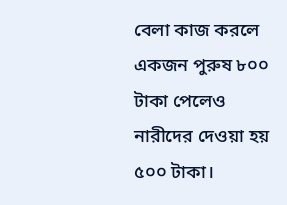বেলা কাজ করলে একজন পুরুষ ৮০০ টাকা পেলেও নারীদের দেওয়া হয় ৫০০ টাকা।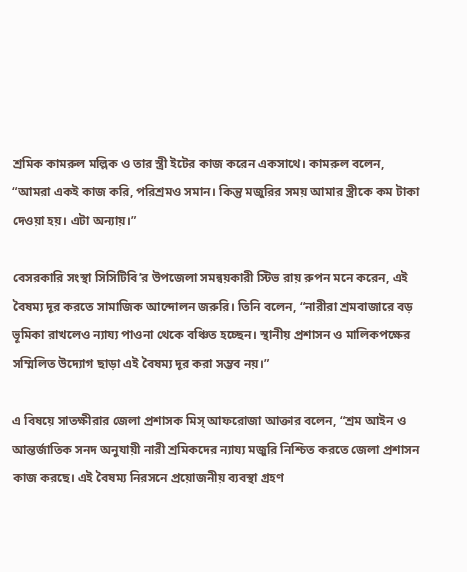শ্রমিক কামরুল মল্লিক ও তার স্ত্রী ইটের কাজ করেন একসাথে। কামরুল বলেন, “আমরা একই কাজ করি, পরিশ্রমও সমান। কিন্তু মজুরির সময় আমার স্ত্রীকে কম টাকা দেওয়া হয়। এটা অন্যায়।”

বেসরকারি সংস্থা সিসিটিবি’র উপজেলা সমন্বয়কারী স্টিভ রায় রুপন মনে করেন, এই বৈষম্য দূর করতে সামাজিক আন্দোলন জরুরি। তিনি বলেন, “নারীরা শ্রমবাজারে বড় ভূমিকা রাখলেও ন্যায্য পাওনা থেকে বঞ্চিত হচ্ছেন। স্থানীয় প্রশাসন ও মালিকপক্ষের সম্মিলিত উদ্যোগ ছাড়া এই বৈষম্য দূর করা সম্ভব নয়।”

এ বিষয়ে সাতক্ষীরার জেলা প্রশাসক মিস্ আফরোজা আক্তার বলেন, “শ্রম আইন ও আন্তর্জাতিক সনদ অনুযায়ী নারী শ্রমিকদের ন্যায্য মজুরি নিশ্চিত করতে জেলা প্রশাসন কাজ করছে। এই বৈষম্য নিরসনে প্রয়োজনীয় ব্যবস্থা গ্রহণ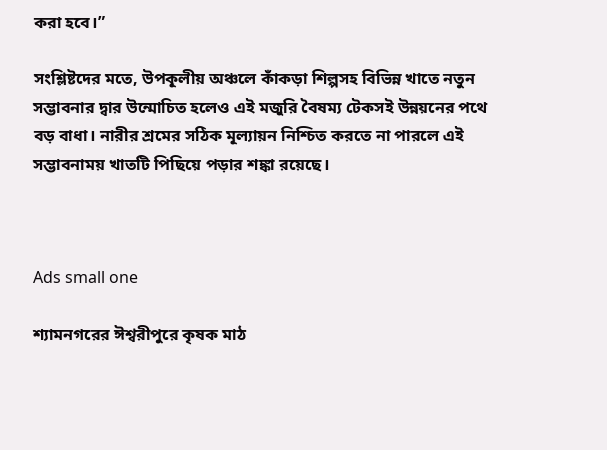করা হবে।”

সংশ্লিষ্টদের মতে, উপকূলীয় অঞ্চলে কাঁকড়া শিল্পসহ বিভিন্ন খাতে নতুন সম্ভাবনার দ্বার উন্মোচিত হলেও এই মজুরি বৈষম্য টেকসই উন্নয়নের পথে বড় বাধা। নারীর শ্রমের সঠিক মূল্যায়ন নিশ্চিত করতে না পারলে এই সম্ভাবনাময় খাতটি পিছিয়ে পড়ার শঙ্কা রয়েছে।



Ads small one

শ্যামনগরের ঈশ্বরীপুরে কৃষক মাঠ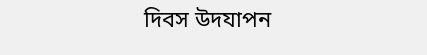দিবস উদযাপন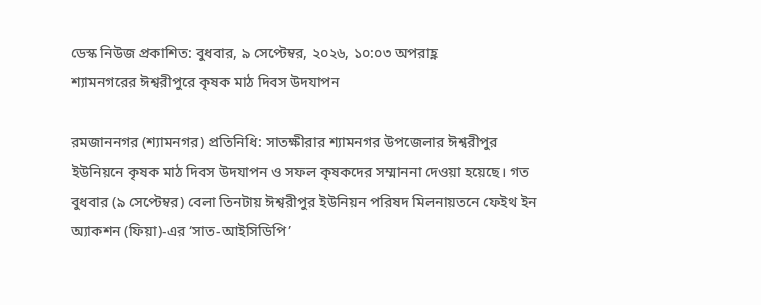ডেস্ক নিউজ প্রকাশিত: বুধবার, ৯ সেপ্টেম্বর, ২০২৬, ১০:০৩ অপরাহ্ণ
শ্যামনগরের ঈশ্বরীপুরে কৃষক মাঠ দিবস উদযাপন

রমজাননগর (শ্যামনগর) প্রতিনিধি: সাতক্ষীরার শ্যামনগর উপজেলার ঈশ্বরীপুর ইউনিয়নে কৃষক মাঠ দিবস উদযাপন ও সফল কৃষকদের সম্মাননা দেওয়া হয়েছে। গত বুধবার (৯ সেপ্টেম্বর) বেলা তিনটায় ঈশ্বরীপুর ইউনিয়ন পরিষদ মিলনায়তনে ফেইথ ইন অ্যাকশন (ফিয়া)-এর ‘সাত-আইসিডিপি’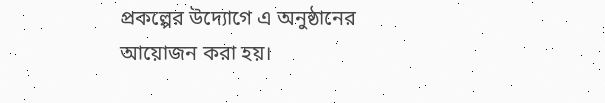প্রকল্পের উদ্যোগে এ অনুষ্ঠানের আয়োজন করা হয়।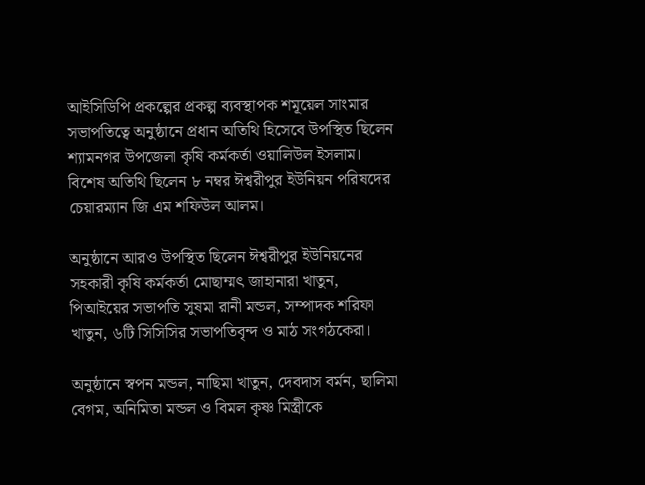আইসিডিপি প্রকল্পের প্রকল্প ব্যবস্থাপক শমূয়েল সাংমার সভাপতিত্বে অনুষ্ঠানে প্রধান অতিথি হিসেবে উপস্থিত ছিলেন শ্যামনগর উপজেলা কৃষি কর্মকর্তা ওয়ালিউল ইসলাম। বিশেষ অতিথি ছিলেন ৮ নম্বর ঈশ্বরীপুর ইউনিয়ন পরিষদের চেয়ারম্যান জি এম শফিউল আলম।

অনুষ্ঠানে আরও উপস্থিত ছিলেন ঈশ্বরীপুর ইউনিয়নের সহকারী কৃষি কর্মকর্তা মোছাম্মৎ জাহানারা খাতুন, পিআইয়ের সভাপতি সুষমা রানী মন্ডল, সম্পাদক শরিফা খাতুন, ৬টি সিসিসির সভাপতিবৃন্দ ও মাঠ সংগঠকেরা।

অনুষ্ঠানে স্বপন মন্ডল, নাছিমা খাতুন, দেবদাস বর্মন, ছালিমা বেগম, অনিমিতা মন্ডল ও বিমল কৃষ্ণ মিস্ত্রীকে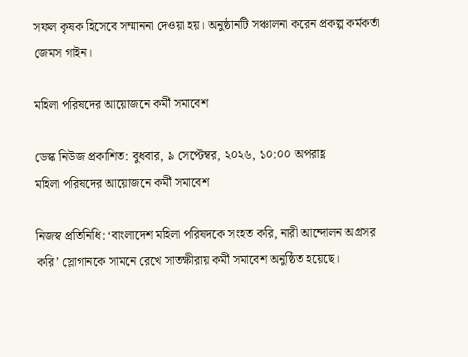সফল কৃষক হিসেবে সম্মাননা দেওয়া হয়। অনুষ্ঠানটি সঞ্চালনা করেন প্রকল্প কর্মকর্তা জেমস গাইন।

মহিলা পরিষদের আয়োজনে কর্মী সমাবেশ

ডেস্ক নিউজ প্রকাশিত: বুধবার, ৯ সেপ্টেম্বর, ২০২৬, ১০:০০ অপরাহ্ণ
মহিলা পরিষদের আয়োজনে কর্মী সমাবেশ

নিজস্ব প্রতিনিধি: ‘বাংলাদেশ মহিলা পরিষদকে সংহত করি, নারী আন্দোলন অগ্রসর করি’ স্লোগানকে সামনে রেখে সাতক্ষীরায় কর্মী সমাবেশ অনুষ্ঠিত হয়েছে।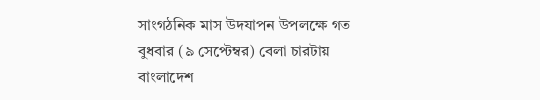সাংগঠনিক মাস উদযাপন উপলক্ষে গত বুধবার (৯ সেপ্টেম্বর) বেলা চারটায় বাংলাদেশ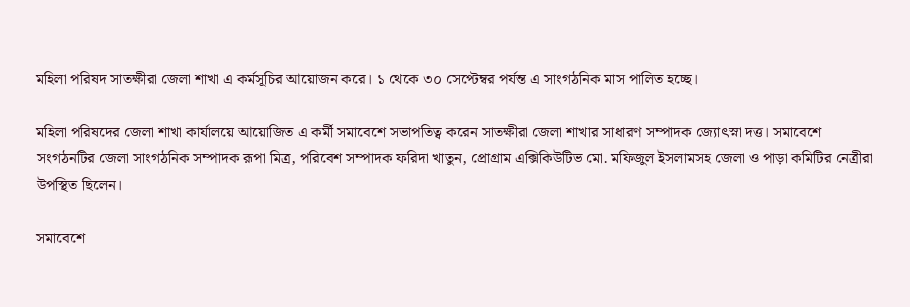মহিলা পরিষদ সাতক্ষীরা জেলা শাখা এ কর্মসূচির আয়োজন করে। ১ থেকে ৩০ সেপ্টেম্বর পর্যন্ত এ সাংগঠনিক মাস পালিত হচ্ছে।

মহিলা পরিষদের জেলা শাখা কার্যালয়ে আয়োজিত এ কর্মী সমাবেশে সভাপতিত্ব করেন সাতক্ষীরা জেলা শাখার সাধারণ সম্পাদক জ্যোৎস্না দত্ত। সমাবেশে সংগঠনটির জেলা সাংগঠনিক সম্পাদক রূপা মিত্র, পরিবেশ সম্পাদক ফরিদা খাতুন, প্রোগ্রাম এক্সিকিউটিভ মো. মফিজুল ইসলামসহ জেলা ও পাড়া কমিটির নেত্রীরা উপস্থিত ছিলেন।

সমাবেশে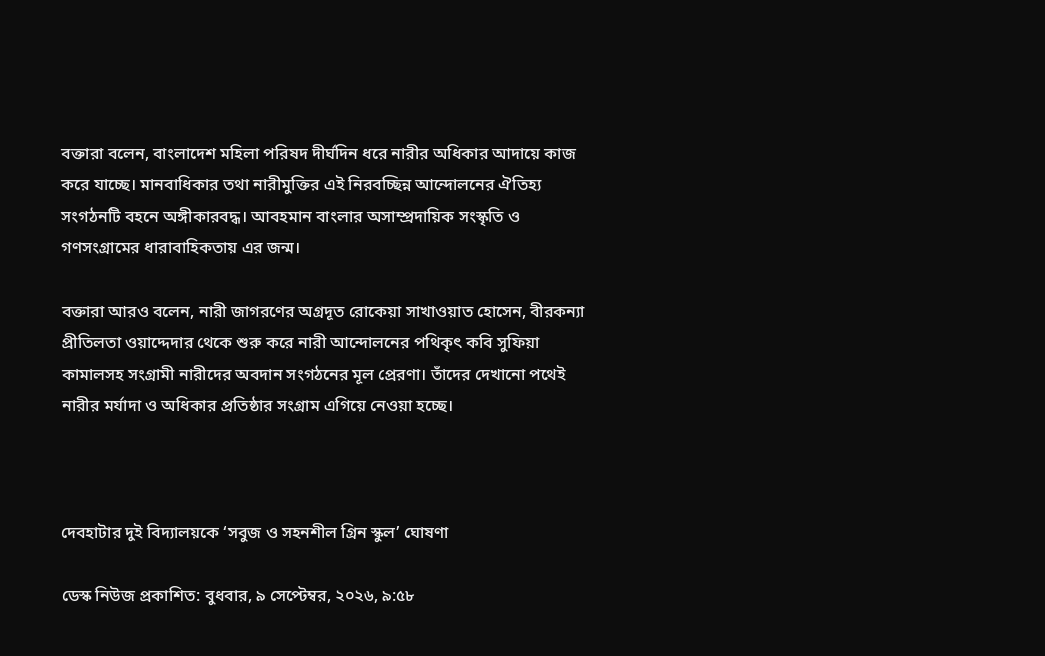বক্তারা বলেন, বাংলাদেশ মহিলা পরিষদ দীর্ঘদিন ধরে নারীর অধিকার আদায়ে কাজ করে যাচ্ছে। মানবাধিকার তথা নারীমুক্তির এই নিরবচ্ছিন্ন আন্দোলনের ঐতিহ্য সংগঠনটি বহনে অঙ্গীকারবদ্ধ। আবহমান বাংলার অসাম্প্রদায়িক সংস্কৃতি ও গণসংগ্রামের ধারাবাহিকতায় এর জন্ম।

বক্তারা আরও বলেন, নারী জাগরণের অগ্রদূত রোকেয়া সাখাওয়াত হোসেন, বীরকন্যা প্রীতিলতা ওয়াদ্দেদার থেকে শুরু করে নারী আন্দোলনের পথিকৃৎ কবি সুফিয়া কামালসহ সংগ্রামী নারীদের অবদান সংগঠনের মূল প্রেরণা। তাঁদের দেখানো পথেই নারীর মর্যাদা ও অধিকার প্রতিষ্ঠার সংগ্রাম এগিয়ে নেওয়া হচ্ছে।



দেবহাটার দুই বিদ্যালয়কে ‘সবুজ ও সহনশীল গ্রিন স্কুল’ ঘোষণা

ডেস্ক নিউজ প্রকাশিত: বুধবার, ৯ সেপ্টেম্বর, ২০২৬, ৯:৫৮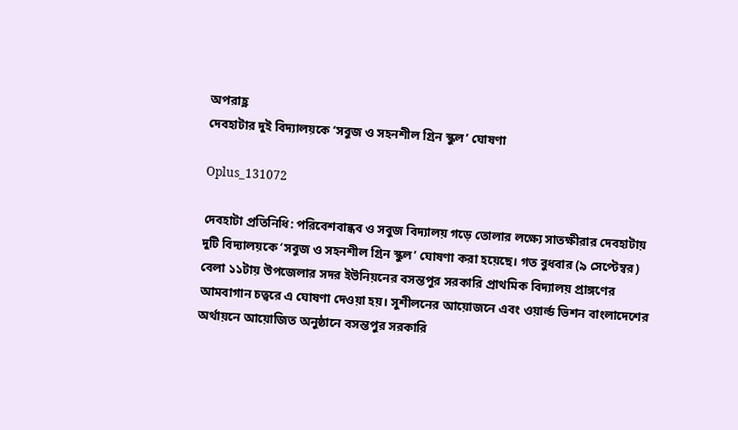অপরাহ্ণ
দেবহাটার দুই বিদ্যালয়কে ‘সবুজ ও সহনশীল গ্রিন স্কুল’ ঘোষণা

Oplus_131072

দেবহাটা প্রতিনিধি: পরিবেশবান্ধব ও সবুজ বিদ্যালয় গড়ে তোলার লক্ষ্যে সাতক্ষীরার দেবহাটায় দুটি বিদ্যালয়কে ‘সবুজ ও সহনশীল গ্রিন স্কুল’ ঘোষণা করা হয়েছে। গত বুধবার (৯ সেপ্টেম্বর) বেলা ১১টায় উপজেলার সদর ইউনিয়নের বসন্তপুর সরকারি প্রাথমিক বিদ্যালয় প্রাঙ্গণের আমবাগান চত্বরে এ ঘোষণা দেওয়া হয়। সুশীলনের আয়োজনে এবং ওয়ার্ল্ড ভিশন বাংলাদেশের অর্থায়নে আয়োজিত অনুষ্ঠানে বসন্তপুর সরকারি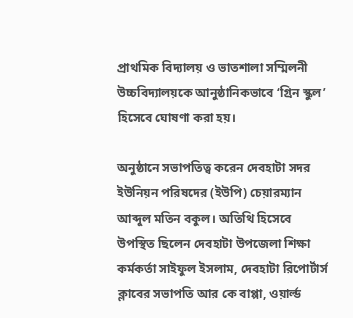প্রাথমিক বিদ্যালয় ও ভাতশালা সম্মিলনী উচ্চবিদ্যালয়কে আনুষ্ঠানিকভাবে ‘গ্রিন স্কুল’ হিসেবে ঘোষণা করা হয়।

অনুষ্ঠানে সভাপতিত্ব করেন দেবহাটা সদর ইউনিয়ন পরিষদের (ইউপি) চেয়ারম্যান আব্দুল মতিন বকুল। অতিথি হিসেবে উপস্থিত ছিলেন দেবহাটা উপজেলা শিক্ষা কর্মকর্তা সাইফুল ইসলাম, দেবহাটা রিপোর্টার্স ক্লাবের সভাপতি আর কে বাপ্পা, ওয়ার্ল্ড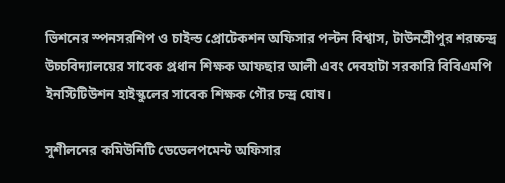ভিশনের স্পনসরশিপ ও চাইল্ড প্রোটেকশন অফিসার পল্টন বিশ্বাস, টাউনশ্রীপুর শরচ্চন্দ্র উচ্চবিদ্যালয়ের সাবেক প্রধান শিক্ষক আফছার আলী এবং দেবহাটা সরকারি বিবিএমপি ইনস্টিটিউশন হাইস্কুলের সাবেক শিক্ষক গৌর চন্দ্র ঘোষ।

সুশীলনের কমিউনিটি ডেভেলপমেন্ট অফিসার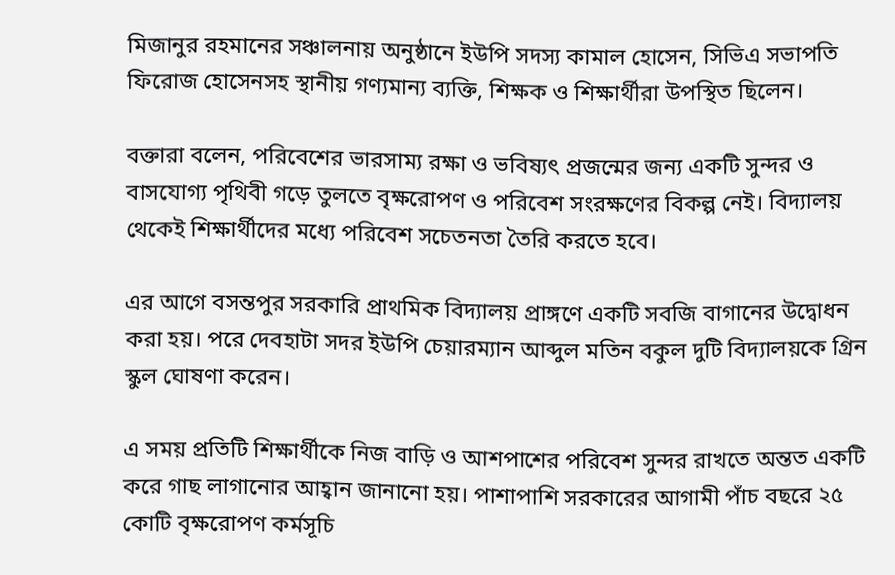মিজানুর রহমানের সঞ্চালনায় অনুষ্ঠানে ইউপি সদস্য কামাল হোসেন, সিভিএ সভাপতি ফিরোজ হোসেনসহ স্থানীয় গণ্যমান্য ব্যক্তি, শিক্ষক ও শিক্ষার্থীরা উপস্থিত ছিলেন।

বক্তারা বলেন, পরিবেশের ভারসাম্য রক্ষা ও ভবিষ্যৎ প্রজন্মের জন্য একটি সুন্দর ও বাসযোগ্য পৃথিবী গড়ে তুলতে বৃক্ষরোপণ ও পরিবেশ সংরক্ষণের বিকল্প নেই। বিদ্যালয় থেকেই শিক্ষার্থীদের মধ্যে পরিবেশ সচেতনতা তৈরি করতে হবে।

এর আগে বসন্তপুর সরকারি প্রাথমিক বিদ্যালয় প্রাঙ্গণে একটি সবজি বাগানের উদ্বোধন করা হয়। পরে দেবহাটা সদর ইউপি চেয়ারম্যান আব্দুল মতিন বকুল দুটি বিদ্যালয়কে গ্রিন স্কুল ঘোষণা করেন।

এ সময় প্রতিটি শিক্ষার্থীকে নিজ বাড়ি ও আশপাশের পরিবেশ সুন্দর রাখতে অন্তত একটি করে গাছ লাগানোর আহ্বান জানানো হয়। পাশাপাশি সরকারের আগামী পাঁচ বছরে ২৫ কোটি বৃক্ষরোপণ কর্মসূচি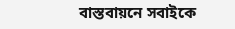বাস্তবায়নে সবাইকে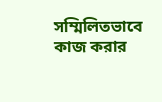সম্মিলিতভাবে কাজ করার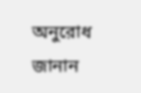অনুরোধ জানান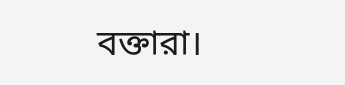বক্তারা।